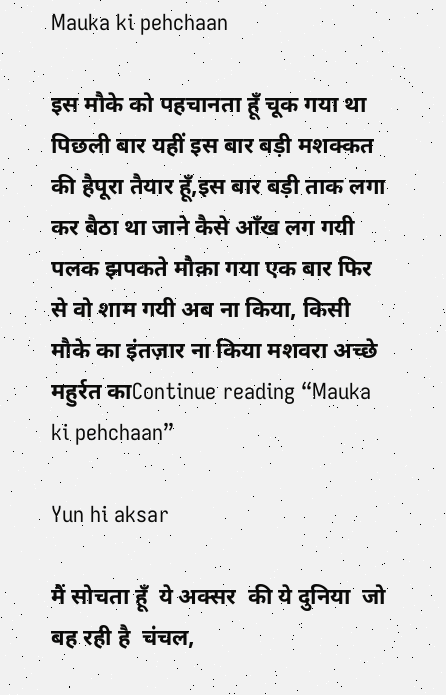Mauka ki pehchaan

इस मौके को पहचानता हूँ चूक गया था पिछली बार यहीं इस बार बड़ी मशक्कत की हैपूरा तैयार हूँ,इस बार बड़ी ताक लगा कर बैठा था जाने कैसे आँख लग गयी पलक झपकते मौक़ा गया एक बार फिर से वो शाम गयी अब ना किया, किसी मौके का इंतज़ार ना किया मशवरा अच्छे महुर्रत काContinue reading “Mauka ki pehchaan”

Yun hi aksar

मैं सोचता हूँ  ये अक्सर  की ये दुनिया  जो बह रही है  चंचल,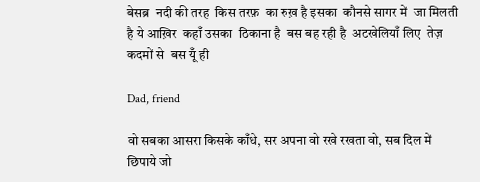बेसब्र  नदी की तरह  किस तरफ़  का रुख़ है इसका  कौनसे सागर में  जा मिलती है ये आख़िर  कहाँ उसका  ठिकाना है  बस बह रही है  अटखेलियाँ लिए  तेज़ कदमों से  बस यूँ ही

Dad, friend

वो सबका आसरा किसके काँधे, सर अपना वो रखे रखता वो, सब दिल में छिपाये जो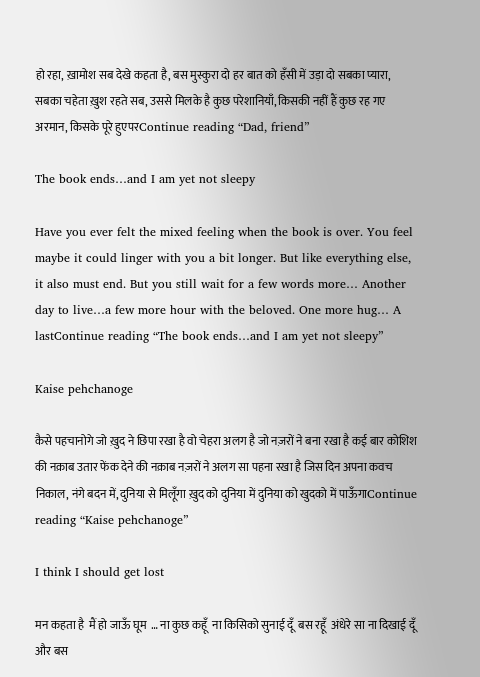हो रहा, ख़ामोश सब देखे कहता है, बस मुस्कुरा दो हर बात को हँसी में उड़ा दो सबका प्यारा, सबका चहेता ख़ुश रहते सब, उससे मिलके है कुछ परेशानियाँ, किसकी नहीं हैं कुछ रह गए अरमान, किसके पूरे हुएपरContinue reading “Dad, friend”

The book ends…and I am yet not sleepy

Have you ever felt the mixed feeling when the book is over. You feel maybe it could linger with you a bit longer. But like everything else, it also must end. But you still wait for a few words more… Another day to live…a few more hour with the beloved. One more hug… A lastContinue reading “The book ends…and I am yet not sleepy”

Kaise pehchanoge

कैसे पहचानोगे जो ख़ुद ने छिपा रखा है वो चेहरा अलग है जो नज़रों ने बना रखा है कई बार कोशिश की नक़ाब उतार फेंक देने की नक़ाब नज़रों ने अलग सा पहना रखा है जिस दिन अपना कवच निकाल, नंगे बदन में, दुनिया से मिलूँगा ख़ुद को दुनिया में दुनिया को खुदको में पाऊँगाContinue reading “Kaise pehchanoge”

I think I should get lost

मन कहता है  मैं हो जाऊँ घूम  … ना कुछ कहूँ  ना किसिको सुनाई दूँ  बस रहूँ  अंधेरे सा ना दिखाई दूँ  और बस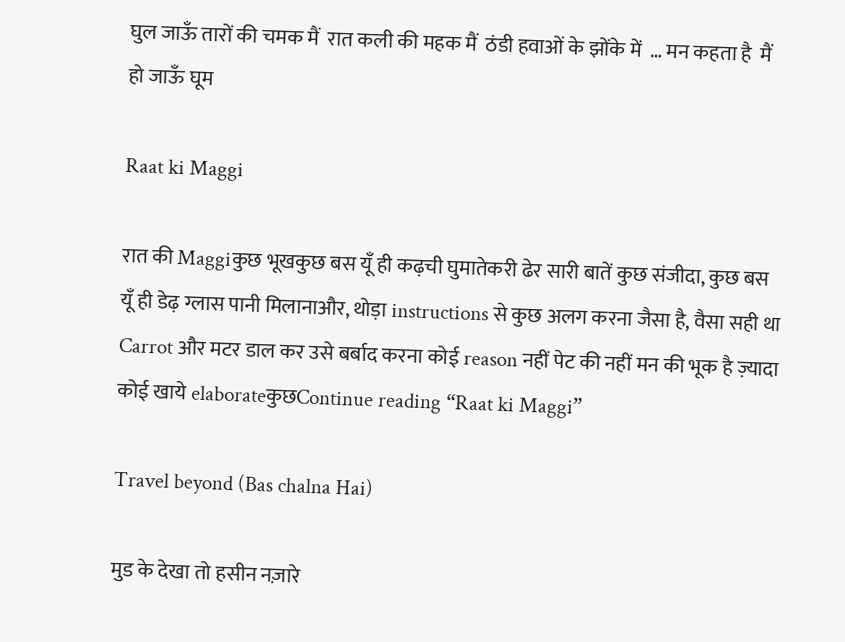घुल जाऊँ तारों की चमक मैं  रात कली की महक मैं  ठंडी हवाओं के झोंके में  … मन कहता है  मैं हो जाऊँ घूम

Raat ki Maggi

रात की Maggiकुछ भूखकुछ बस यूँ ही कढ़ची घुमातेकरी ढेर सारी बातें कुछ संजीदा, कुछ बस यूँ ही डेढ़ ग्लास पानी मिलानाऔर, थोड़ा instructions से कुछ अलग करना जैसा है, वैसा सही था Carrot और मटर डाल कर उसे बर्बाद करना कोई reason नहीं पेट की नहीं मन की भूक है ज़्यादा कोई खाये elaborateकुछContinue reading “Raat ki Maggi”

Travel beyond (Bas chalna Hai)

मुड के देखा तो हसीन नज़ारे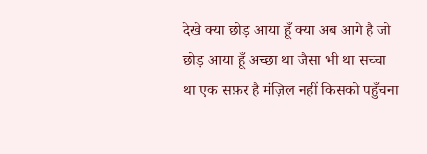देखे क्या छोड़ आया हूँ क्या अब आगे है जो छोड़ आया हूँ अच्छा था जैसा भी था सच्चा था एक सफ़र है मंज़िल नहीं किसको पहुँचना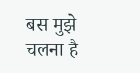बस मुझे चलना है